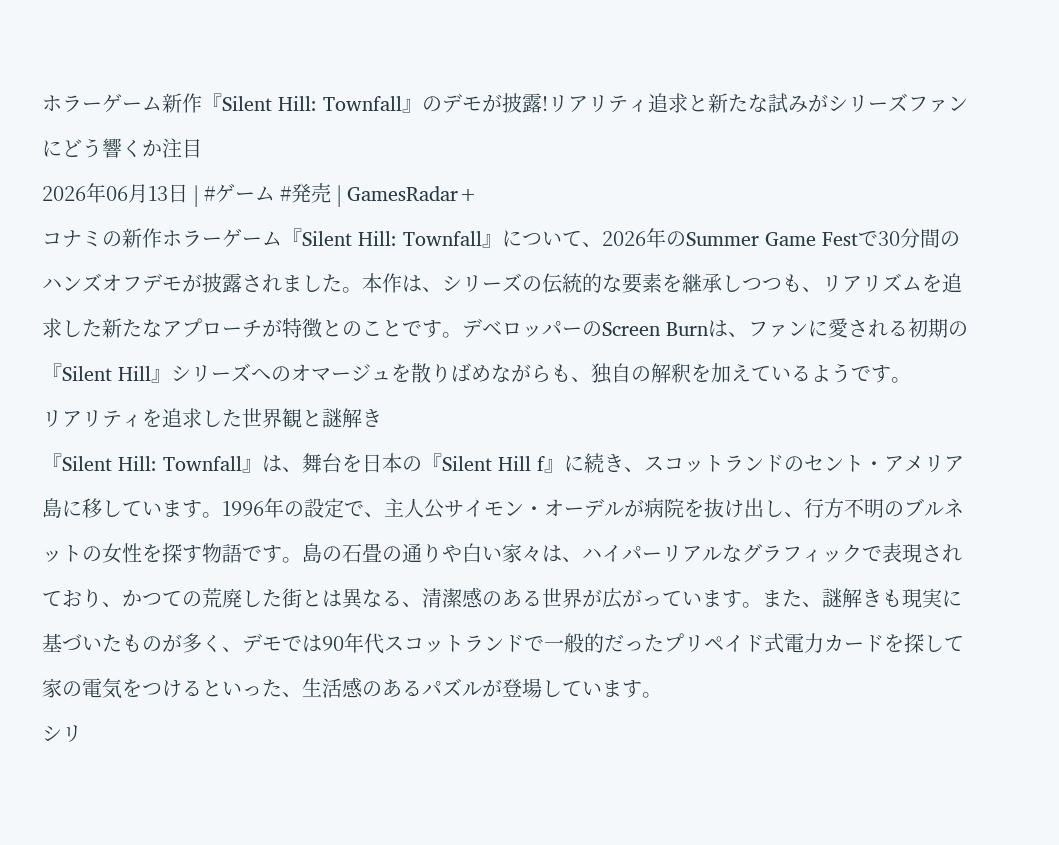ホラーゲーム新作『Silent Hill: Townfall』のデモが披露!リアリティ追求と新たな試みがシリーズファンにどう響くか注目
2026年06月13日 | #ゲーム #発売 | GamesRadar+
コナミの新作ホラーゲーム『Silent Hill: Townfall』について、2026年のSummer Game Festで30分間のハンズオフデモが披露されました。本作は、シリーズの伝統的な要素を継承しつつも、リアリズムを追求した新たなアプローチが特徴とのことです。デベロッパーのScreen Burnは、ファンに愛される初期の『Silent Hill』シリーズへのオマージュを散りばめながらも、独自の解釈を加えているようです。
リアリティを追求した世界観と謎解き
『Silent Hill: Townfall』は、舞台を日本の『Silent Hill f』に続き、スコットランドのセント・アメリア島に移しています。1996年の設定で、主人公サイモン・オーデルが病院を抜け出し、行方不明のブルネットの女性を探す物語です。島の石畳の通りや白い家々は、ハイパーリアルなグラフィックで表現されており、かつての荒廃した街とは異なる、清潔感のある世界が広がっています。また、謎解きも現実に基づいたものが多く、デモでは90年代スコットランドで一般的だったプリペイド式電力カードを探して家の電気をつけるといった、生活感のあるパズルが登場しています。
シリ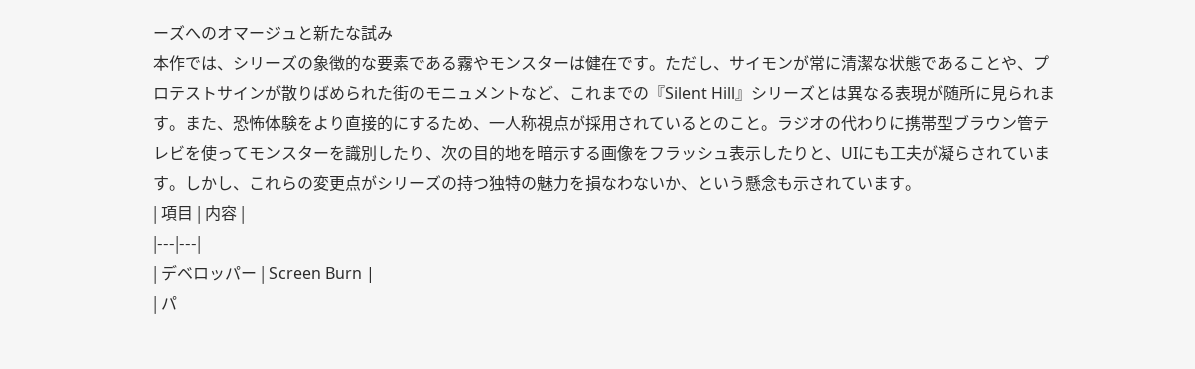ーズへのオマージュと新たな試み
本作では、シリーズの象徴的な要素である霧やモンスターは健在です。ただし、サイモンが常に清潔な状態であることや、プロテストサインが散りばめられた街のモニュメントなど、これまでの『Silent Hill』シリーズとは異なる表現が随所に見られます。また、恐怖体験をより直接的にするため、一人称視点が採用されているとのこと。ラジオの代わりに携帯型ブラウン管テレビを使ってモンスターを識別したり、次の目的地を暗示する画像をフラッシュ表示したりと、UIにも工夫が凝らされています。しかし、これらの変更点がシリーズの持つ独特の魅力を損なわないか、という懸念も示されています。
| 項目 | 内容 |
|---|---|
| デベロッパー | Screen Burn |
| パ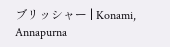ブリッシャー | Konami, Annapurna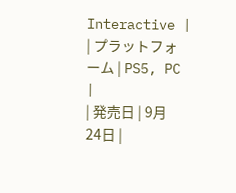Interactive |
| プラットフォーム | PS5, PC |
| 発売日 | 9月24日 |